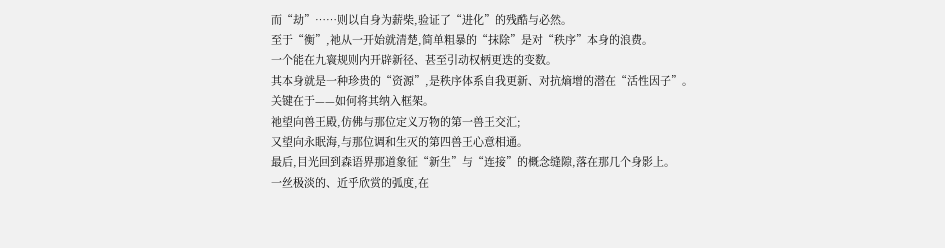而“劫”……则以自身为薪柴,验证了“进化”的残酷与必然。
至于“衡”,祂从一开始就清楚,简单粗暴的“抹除”是对“秩序”本身的浪费。
一个能在九寰规则内开辟新径、甚至引动权柄更迭的变数。
其本身就是一种珍贵的“资源”,是秩序体系自我更新、对抗熵增的潜在“活性因子”。
关键在于——如何将其纳入框架。
祂望向兽王殿,仿佛与那位定义万物的第一兽王交汇;
又望向永眠海,与那位调和生灭的第四兽王心意相通。
最后,目光回到森语界那道象征“新生”与“连接”的概念缝隙,落在那几个身影上。
一丝极淡的、近乎欣赏的弧度,在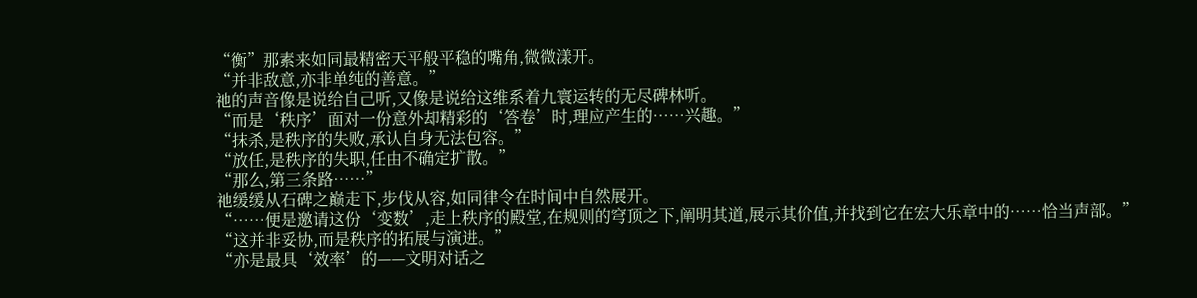“衡”那素来如同最精密天平般平稳的嘴角,微微漾开。
“并非敌意,亦非单纯的善意。”
祂的声音像是说给自己听,又像是说给这维系着九寰运转的无尽碑林听。
“而是‘秩序’面对一份意外却精彩的‘答卷’时,理应产生的……兴趣。”
“抹杀,是秩序的失败,承认自身无法包容。”
“放任,是秩序的失职,任由不确定扩散。”
“那么,第三条路……”
祂缓缓从石碑之巅走下,步伐从容,如同律令在时间中自然展开。
“……便是邀请这份‘变数’,走上秩序的殿堂,在规则的穹顶之下,阐明其道,展示其价值,并找到它在宏大乐章中的……恰当声部。”
“这并非妥协,而是秩序的拓展与演进。”
“亦是最具‘效率’的——文明对话之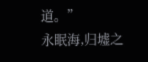道。”
永眠海,归墟之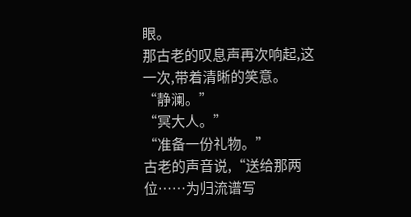眼。
那古老的叹息声再次响起,这一次,带着清晰的笑意。
“静澜。”
“冥大人。”
“准备一份礼物。”
古老的声音说,“送给那两位……为归流谱写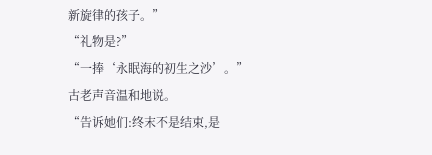新旋律的孩子。”
“礼物是?”
“一捧‘永眠海的初生之沙’。”
古老声音温和地说。
“告诉她们:终末不是结束,是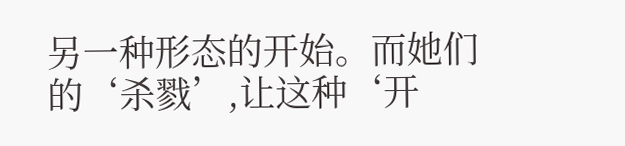另一种形态的开始。而她们的‘杀戮’,让这种‘开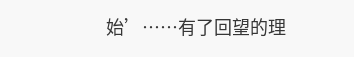始’……有了回望的理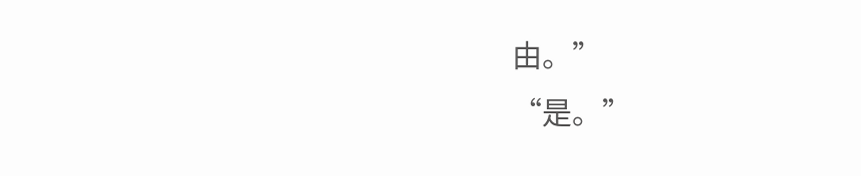由。”
“是。”